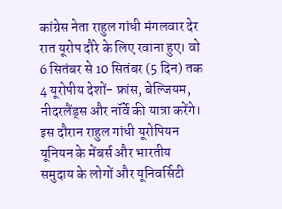कांग्रेस नेता राहुल गांधी मंगलवार देर रात यूरोप दौरे के लिए रवाना हुए। वो 6 सितंबर से 10 सितंबर (5 दिन) तक 4 यूरोपीय देशों- फ्रांस, बेल्जियम, नीदरलैंड्स और नॉर्वे की यात्रा करेंगे। इस दौरान राहुल गांधी यूरोपियन यूनियन के मेंबर्स और भारतीय समुदाय के लोगों और यूनिवर्सिटी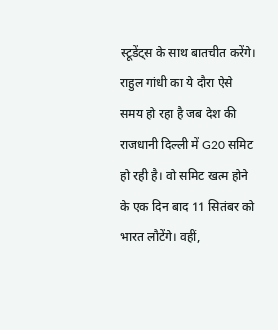स्टूडेंट्स के साथ बातचीत करेंगे।
राहुल गांधी का ये दौरा ऐसे समय हो रहा है जब देश की राजधानी दिल्ली में G20 समिट हो रही है। वो समिट खत्म होने के एक दिन बाद 11 सितंबर को भारत लौटेंगे। वहीं,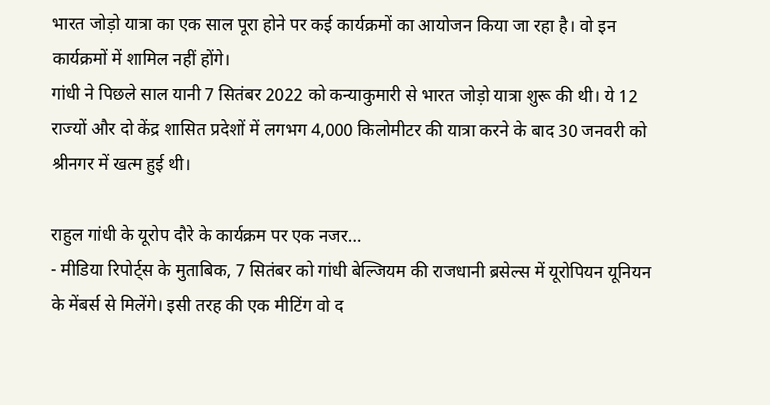भारत जोड़ो यात्रा का एक साल पूरा होने पर कई कार्यक्रमों का आयोजन किया जा रहा है। वो इन कार्यक्रमों में शामिल नहीं होंगे।
गांधी ने पिछले साल यानी 7 सितंबर 2022 को कन्याकुमारी से भारत जोड़ो यात्रा शुरू की थी। ये 12 राज्यों और दो केंद्र शासित प्रदेशों में लगभग 4,000 किलोमीटर की यात्रा करने के बाद 30 जनवरी को श्रीनगर में खत्म हुई थी।

राहुल गांधी के यूरोप दौरे के कार्यक्रम पर एक नजर…
- मीडिया रिपोर्ट्स के मुताबिक, 7 सितंबर को गांधी बेल्जियम की राजधानी ब्रसेल्स में यूरोपियन यूनियन के मेंबर्स से मिलेंगे। इसी तरह की एक मीटिंग वो द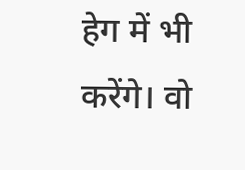हेग में भी करेंगे। वो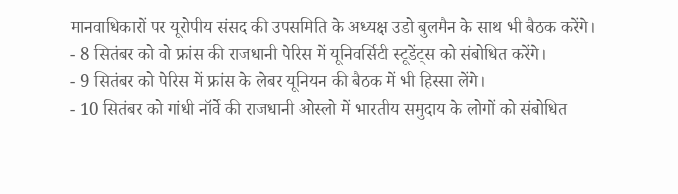मानवाधिकारों पर यूरोपीय संसद की उपसमिति के अध्यक्ष उडो बुलमैन के साथ भी बैठक करेंगे।
- 8 सितंबर को वो फ्रांस की राजधानी पेरिस में यूनिवर्सिटी स्टूडेंट्स को संबोधित करेंगे।
- 9 सितंबर को पेरिस में फ्रांस के लेबर यूनियन की बैठक में भी हिस्सा लेंगे।
- 10 सितंबर को गांधी नॉर्वे की राजधानी ओस्लो में भारतीय समुदाय के लोगों को संबोधित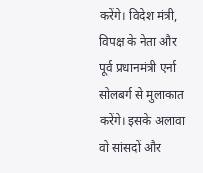करेंगे। विदेश मंत्री, विपक्ष के नेता और पूर्व प्रधानमंत्री एर्ना सोलबर्ग से मुलाकात करेंगे। इसके अलावा वो सांसदों और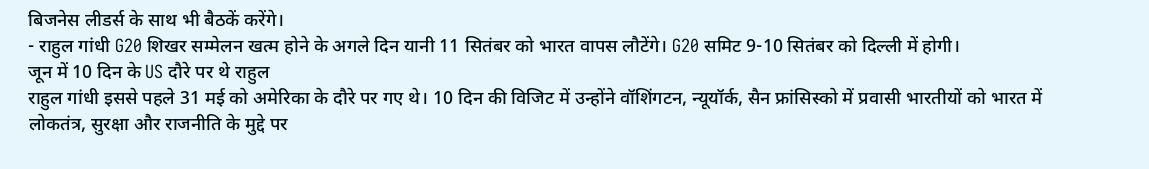बिजनेस लीडर्स के साथ भी बैठकें करेंगे।
- राहुल गांधी G20 शिखर सम्मेलन खत्म होने के अगले दिन यानी 11 सितंबर को भारत वापस लौटेंगे। G20 समिट 9-10 सितंबर को दिल्ली में होगी।
जून में 10 दिन के US दौरे पर थे राहुल
राहुल गांधी इससे पहले 31 मई को अमेरिका के दौरे पर गए थे। 10 दिन की विजिट में उन्होंने वॉशिंगटन, न्यूयॉर्क, सैन फ्रांसिस्को में प्रवासी भारतीयों को भारत में लोकतंत्र, सुरक्षा और राजनीति के मुद्दे पर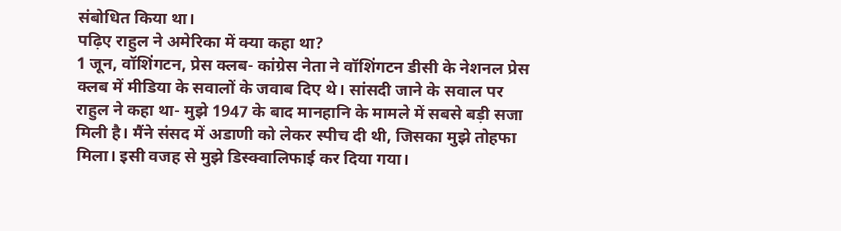संबोधित किया था।
पढ़िए राहुल ने अमेरिका में क्या कहा था?
1 जून, वॉशिंगटन, प्रेस क्लब- कांग्रेस नेता ने वॉशिंगटन डीसी के नेशनल प्रेस क्लब में मीडिया के सवालों के जवाब दिए थे। सांसदी जाने के सवाल पर राहुल ने कहा था- मुझे 1947 के बाद मानहानि के मामले में सबसे बड़ी सजा मिली है। मैंने संसद में अडाणी को लेकर स्पीच दी थी, जिसका मुझे तोहफा मिला। इसी वजह से मुझे डिस्क्वालिफाई कर दिया गया।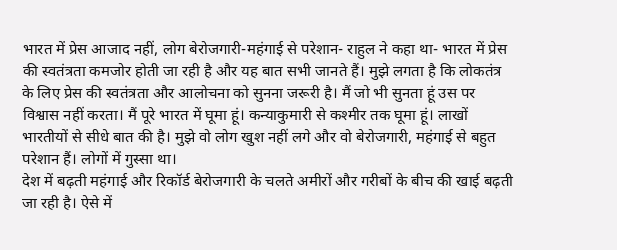भारत में प्रेस आजाद नहीं, लोग बेरोजगारी-महंगाई से परेशान- राहुल ने कहा था- भारत में प्रेस की स्वतंत्रता कमजोर होती जा रही है और यह बात सभी जानते हैं। मुझे लगता है कि लोकतंत्र के लिए प्रेस की स्वतंत्रता और आलोचना को सुनना जरूरी है। मैं जो भी सुनता हूं उस पर विश्वास नहीं करता। मैं पूरे भारत में घूमा हूं। कन्याकुमारी से कश्मीर तक घूमा हूं। लाखों भारतीयों से सीधे बात की है। मुझे वो लोग खुश नहीं लगे और वो बेरोजगारी, महंगाई से बहुत परेशान हैं। लोगों में गुस्सा था।
देश में बढ़ती महंगाई और रिकॉर्ड बेरोजगारी के चलते अमीरों और गरीबों के बीच की खाई बढ़ती जा रही है। ऐसे में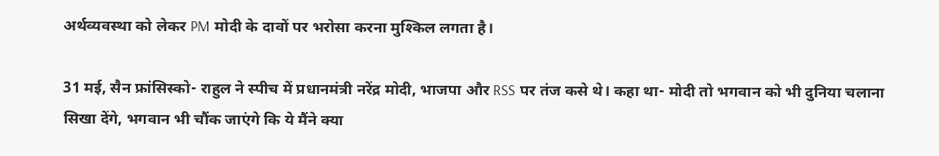अर्थव्यवस्था को लेकर PM मोदी के दावों पर भरोसा करना मुश्किल लगता है।

31 मई, सैन फ्रांसिस्को- राहुल ने स्पीच में प्रधानमंत्री नरेंद्र मोदी, भाजपा और RSS पर तंज कसे थे। कहा था- मोदी तो भगवान को भी दुनिया चलाना सिखा देंगे, भगवान भी चौंक जाएंगे कि ये मैंने क्या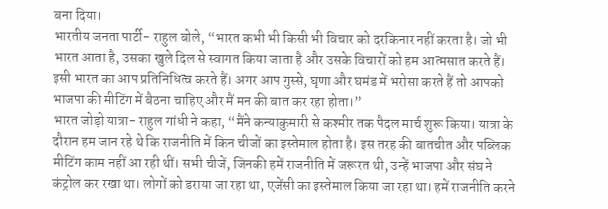बना दिया।
भारतीय जनता पार्टी- राहुल बोले, “भारत कभी भी किसी भी विचार को दरकिनार नहीं करता है। जो भी भारत आता है, उसका खुले दिल से स्वागत किया जाता है और उसके विचारों को हम आत्मसात करते हैं। इसी भारत का आप प्रतिनिधित्व करते हैं। अगर आप गुस्से, घृणा और घमंड में भरोसा करते हैं तो आपको भाजपा की मीटिंग में बैठना चाहिए और मैं मन की बात कर रहा होता।”
भारत जोड़ो यात्रा- राहुल गांधी ने कहा, “मैंने कन्याकुमारी से कश्मीर तक पैदल मार्च शुरू किया। यात्रा के दौरान हम जान रहे थे कि राजनीति में किन चीजों का इस्तेमाल होता है। इस तरह की बातचीत और पब्लिक मीटिंग काम नहीं आ रही थीं। सभी चीजें, जिनकी हमें राजनीति में जरूरत थी, उन्हें भाजपा और संघ ने कंट्रोल कर रखा था। लोगों को डराया जा रहा था, एजेंसी का इस्तेमाल किया जा रहा था। हमें राजनीति करने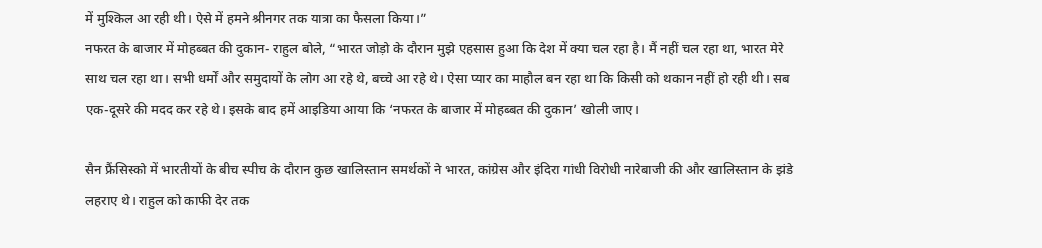में मुश्किल आ रही थी। ऐसे में हमने श्रीनगर तक यात्रा का फैसला किया।”
नफरत के बाजार में मोहब्बत की दुकान- राहुल बोले, “भारत जोड़ो के दौरान मुझे एहसास हुआ कि देश में क्या चल रहा है। मैं नहीं चल रहा था, भारत मेरे साथ चल रहा था। सभी धर्मों और समुदायों के लोग आ रहे थे, बच्चे आ रहे थे। ऐसा प्यार का माहौल बन रहा था कि किसी को थकान नहीं हो रही थी। सब एक-दूसरे की मदद कर रहे थे। इसके बाद हमें आइडिया आया कि ‘नफरत के बाजार में मोहब्बत की दुकान’ खोली जाए।

सैन फ्रैंसिस्को में भारतीयों के बीच स्पीच के दौरान कुछ खालिस्तान समर्थकों ने भारत, कांग्रेस और इंदिरा गांधी विरोधी नारेबाजी की और खालिस्तान के झंडे लहराए थे। राहुल को काफी देर तक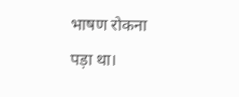भाषण रोकना पड़ा था।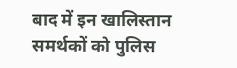बाद में इन खालिस्तान समर्थकों को पुलिस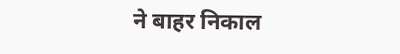ने बाहर निकाल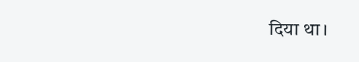दिया था।